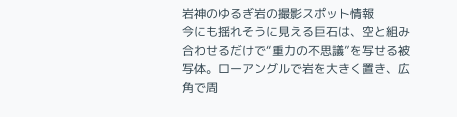岩神のゆるぎ岩の撮影スポット情報
今にも揺れそうに見える巨石は、空と組み合わせるだけで“重力の不思議”を写せる被写体。ローアングルで岩を大きく置き、広角で周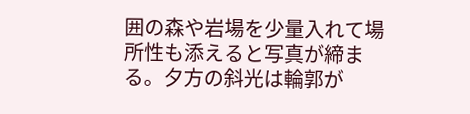囲の森や岩場を少量入れて場所性も添えると写真が締まる。夕方の斜光は輪郭が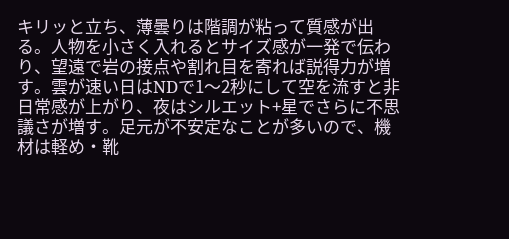キリッと立ち、薄曇りは階調が粘って質感が出る。人物を小さく入れるとサイズ感が一発で伝わり、望遠で岩の接点や割れ目を寄れば説得力が増す。雲が速い日はNDで1〜2秒にして空を流すと非日常感が上がり、夜はシルエット+星でさらに不思議さが増す。足元が不安定なことが多いので、機材は軽め・靴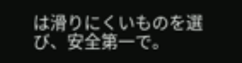は滑りにくいものを選び、安全第一で。